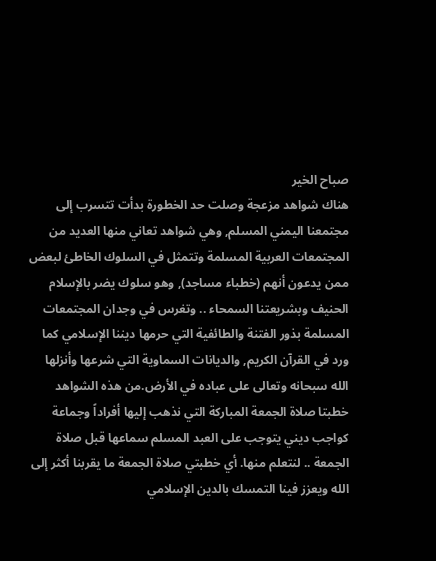صباح الخير
هناك شواهد مزعجة وصلت حد الخطورة بدأت تتسرب إلى مجتمعنا اليمني المسلم, وهي شواهد تعاني منها العديد من المجتمعات العربية المسلمة وتتمثل في السلوك الخاطئ لبعض ممن يدعون أنهم (خطباء مساجد), وهو سلوك يضر بالإسلام الحنيف وبشريعتنا السمحاء .. وتغرس في وجدان المجتمعات المسلمة بذور الفتنة والطائفية التي حرمها ديننا الإسلامي كما ورد في القرآن الكريم, والديانات السماوية التي شرعها وأنزلها الله سبحانه وتعالى على عباده في الأرض.من هذه الشواهد خطبتا صلاة الجمعة المباركة التي نذهب إليها أفراداً وجماعة كواجب ديني يتوجب على العبد المسلم سماعها قبل صلاة الجمعة .. لنتعلم منها. أي خطبتي صلاة الجمعة ما يقربنا أكثر إلى الله ويعزز فينا التمسك بالدين الإسلامي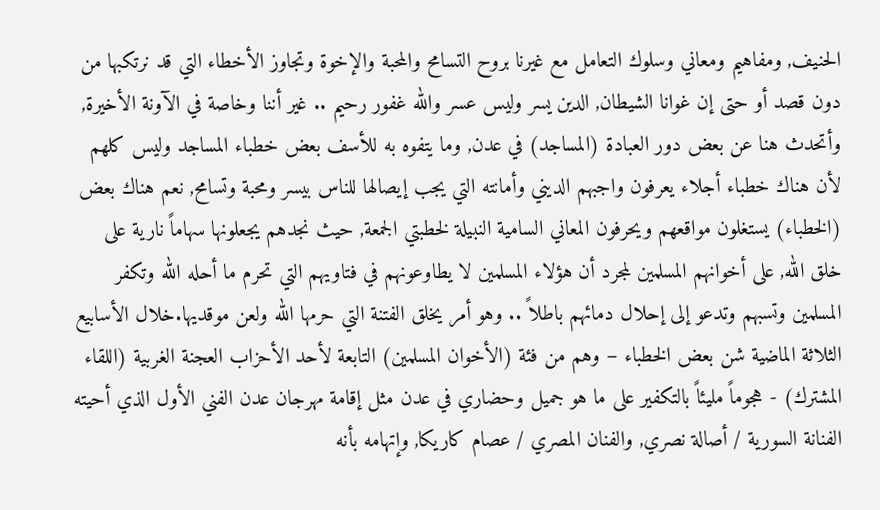الحنيف, ومفاهيم ومعاني وسلوك التعامل مع غيرنا بروح التسامح والمحبة والإخوة وتجاوز الأخطاء التي قد نرتكبها من دون قصد أو حتى إن غوانا الشيطان, الدين يسر وليس عسر والله غفور رحيم .. غير أننا وخاصة في الآونة الأخيرة, وأتحدث هنا عن بعض دور العبادة (المساجد) في عدن, وما يتفوه به للأسف بعض خطباء المساجد وليس كلهم لأن هناك خطباء أجلاء يعرفون واجبهم الديني وأمانته التي يجب إيصالها للناس بيسر ومحبة وتسامح, نعم هناك بعض (الخطباء) يستغلون مواقعهم ويحرفون المعاني السامية النبيلة لخطبتي الجمعة, حيث نجدهم يجعلونها سهاماً نارية على خلق الله, على أخوانهم المسلمين لمجرد أن هؤلاء المسلمين لا يطاوعونهم في فتاويهم التي تحرم ما أحله الله وتكفر المسلمين وتسبهم وتدعو إلى إحلال دمائهم باطلاً .. وهو أمر يخلق الفتنة التي حرمها الله ولعن موقديها.خلال الأسابيع الثلاثة الماضية شن بعض الخطباء – وهم من فئة (الأخوان المسلمين) التابعة لأحد الأحزاب العجنة الغربية (اللقاء المشترك) - هجوماً مليئاً بالتكفير على ما هو جميل وحضاري في عدن مثل إقامة مهرجان عدن الفني الأول الذي أحيته الفنانة السورية / أصالة نصري, والفنان المصري / عصام كاريكا, وإتهامه بأنه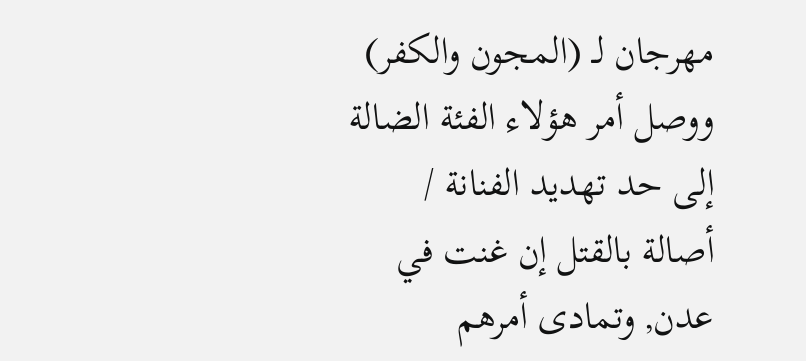مهرجان لـ (المجون والكفر) ووصل أمر هؤلاء الفئة الضالة إلى حد تهديد الفنانة / أصالة بالقتل إن غنت في عدن, وتمادى أمرهم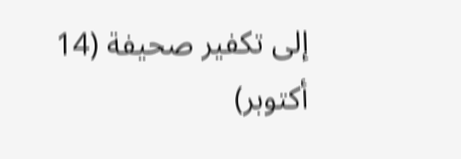إلى تكفير صحيفة (14 أكتوبر)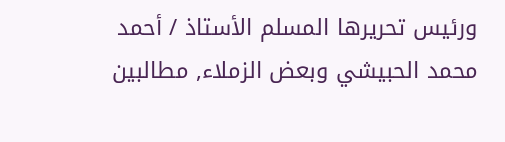ورئيس تحريرها المسلم الأستاذ / أحمد محمد الحبيشي وبعض الزملاء, مطالبين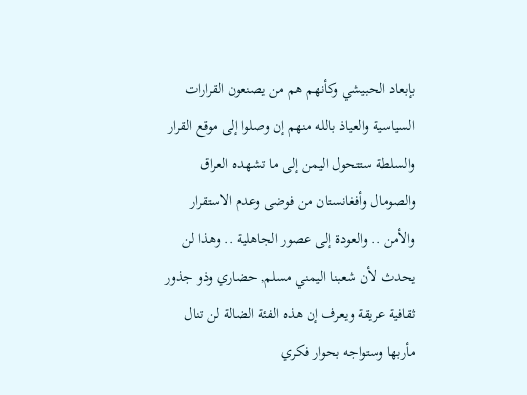بإبعاد الحبيشي وكأنهم هم من يصنعون القرارات السياسية والعياذ بالله منهم إن وصلوا إلى موقع القرار والسلطة ستتحول اليمن إلى ما تشهده العراق والصومال وأفغانستان من فوضى وعدم الاستقرار والأمن .. والعودة إلى عصور الجاهلية .. وهذا لن يحدث لأن شعبنا اليمني مسلم, حضاري وذو جذور ثقافية عريقة ويعرف إن هذه الفئة الضالة لن تنال مأربها وستواجه بحوار فكري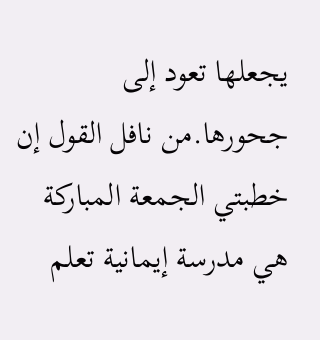يجعلها تعود إلى جحورها.من نافل القول إن خطبتي الجمعة المباركة هي مدرسة إيمانية تعلم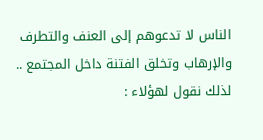الناس لا تدعوهم إلى العنف والتطرف والإرهاب وتخلق الفتنة داخل المجتمع .. لذلك نقول لهؤلاء :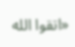«اتقوا الله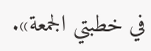في خطبتي الجمعة».